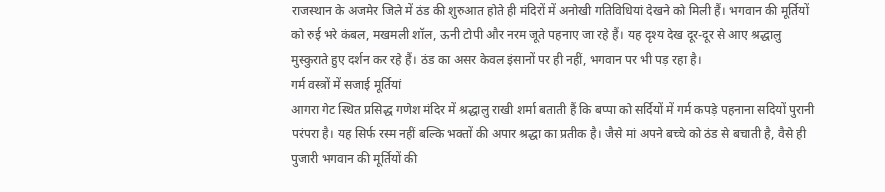राजस्थान के अजमेर जिले में ठंड की शुरुआत होते ही मंदिरों में अनोखी गतिविधियां देखने को मिली हैं। भगवान की मूर्तियों को रुई भरे कंबल, मखमली शॉल, ऊनी टोपी और नरम जूते पहनाए जा रहे हैं। यह दृश्य देख दूर-दूर से आए श्रद्धालु मुस्कुराते हुए दर्शन कर रहे हैं। ठंड का असर केवल इंसानों पर ही नहीं, भगवान पर भी पड़ रहा है।
गर्म वस्त्रों में सजाई मूर्तियां
आगरा गेट स्थित प्रसिद्ध गणेश मंदिर में श्रद्धालु राखी शर्मा बताती हैं कि बप्पा को सर्दियों में गर्म कपड़े पहनाना सदियों पुरानी परंपरा है। यह सिर्फ रस्म नहीं बल्कि भक्तों की अपार श्रद्धा का प्रतीक है। जैसे मां अपने बच्चे को ठंड से बचाती है, वैसे ही पुजारी भगवान की मूर्तियों की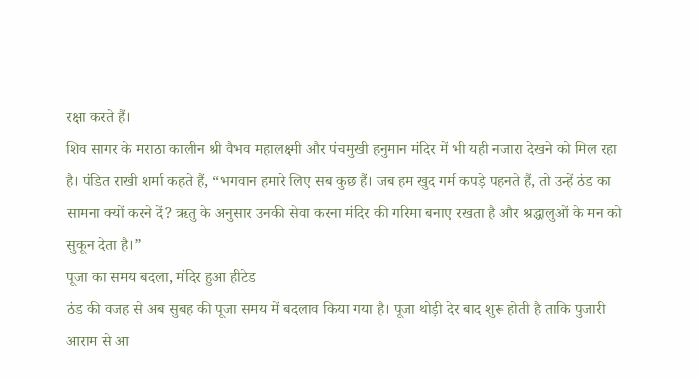रक्षा करते हैं।
शिव सागर के मराठा कालीन श्री वैभव महालक्ष्मी और पंचमुखी हनुमान मंदिर में भी यही नजारा देखने को मिल रहा है। पंडित राखी शर्मा कहते हैं, “भगवान हमारे लिए सब कुछ हैं। जब हम खुद गर्म कपड़े पहनते हैं, तो उन्हें ठंड का सामना क्यों करने दें? ऋतु के अनुसार उनकी सेवा करना मंदिर की गरिमा बनाए रखता है और श्रद्धालुओं के मन को सुकून देता है।”
पूजा का समय बदला, मंदिर हुआ हीटेड
ठंड की वजह से अब सुबह की पूजा समय में बदलाव किया गया है। पूजा थोड़ी देर बाद शुरू होती है ताकि पुजारी आराम से आ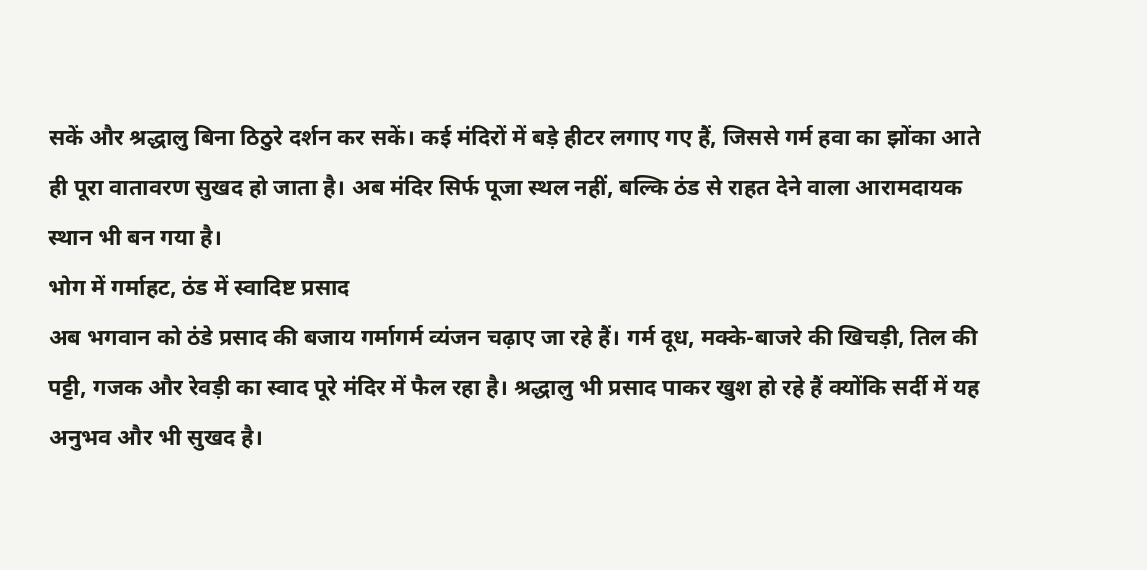सकें और श्रद्धालु बिना ठिठुरे दर्शन कर सकें। कई मंदिरों में बड़े हीटर लगाए गए हैं, जिससे गर्म हवा का झोंका आते ही पूरा वातावरण सुखद हो जाता है। अब मंदिर सिर्फ पूजा स्थल नहीं, बल्कि ठंड से राहत देने वाला आरामदायक स्थान भी बन गया है।
भोग में गर्माहट, ठंड में स्वादिष्ट प्रसाद
अब भगवान को ठंडे प्रसाद की बजाय गर्मागर्म व्यंजन चढ़ाए जा रहे हैं। गर्म दूध, मक्के-बाजरे की खिचड़ी, तिल की पट्टी, गजक और रेवड़ी का स्वाद पूरे मंदिर में फैल रहा है। श्रद्धालु भी प्रसाद पाकर खुश हो रहे हैं क्योंकि सर्दी में यह अनुभव और भी सुखद है।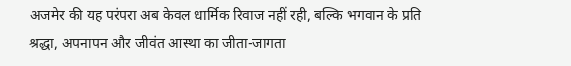अजमेर की यह परंपरा अब केवल धार्मिक रिवाज नहीं रही, बल्कि भगवान के प्रति श्रद्धा, अपनापन और जीवंत आस्था का जीता-जागता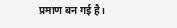प्रमाण बन गई है।